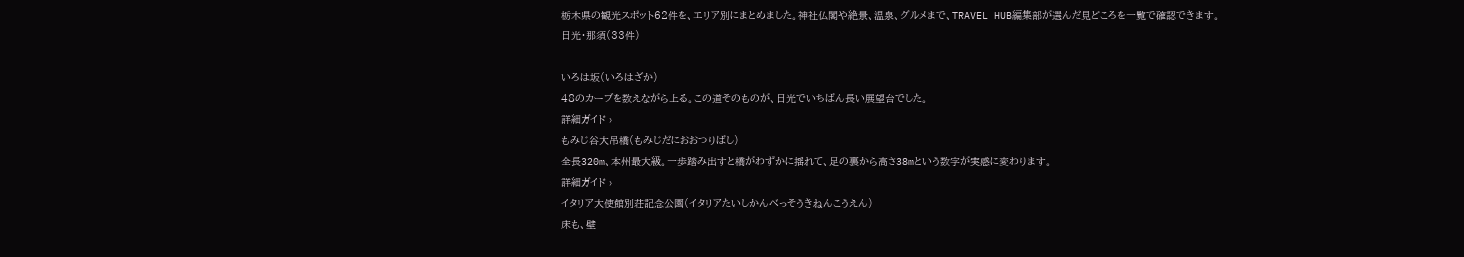栃木県の観光スポット62件を、エリア別にまとめました。神社仏閣や絶景、温泉、グルメまで、TRAVEL HUB編集部が選んだ見どころを一覧で確認できます。
日光・那須(33件)

いろは坂(いろはざか)
48のカーブを数えながら上る。この道そのものが、日光でいちばん長い展望台でした。
詳細ガイド ›
もみじ谷大吊橋(もみじだにおおつりばし)
全長320m、本州最大級。一歩踏み出すと橋がわずかに揺れて、足の裏から高さ38mという数字が実感に変わります。
詳細ガイド ›
イタリア大使館別荘記念公園(イタリアたいしかんべっそうきねんこうえん)
床も、壁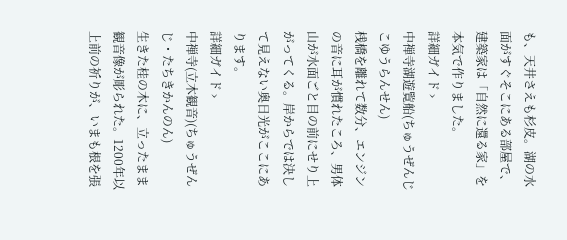も、天井さえも杉皮。湖の水面がすぐそこにある部屋で、建築家は「自然に還る家」を本気で作りました。
詳細ガイド ›
中禅寺湖遊覧船(ちゅうぜんじこゆうらんせん)
桟橋を離れて数分、エンジンの音に耳が慣れたころ、男体山が水面ごと目の前にせり上がってくる。岸からでは決して見えない奥日光がここにあります。
詳細ガイド ›
中禅寺(立木観音)(ちゅうぜんじ・たちきかんのん)
生きた桂の木に、立ったまま観音像が彫られた。1200年以上前の祈りが、いまも根を張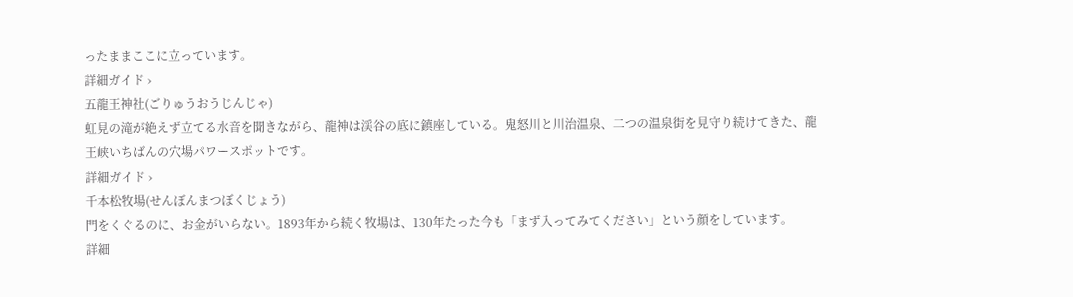ったままここに立っています。
詳細ガイド ›
五龍王神社(ごりゅうおうじんじゃ)
虹見の滝が絶えず立てる水音を聞きながら、龍神は渓谷の底に鎮座している。鬼怒川と川治温泉、二つの温泉街を見守り続けてきた、龍王峡いちばんの穴場パワースポットです。
詳細ガイド ›
千本松牧場(せんぼんまつぼくじょう)
門をくぐるのに、お金がいらない。1893年から続く牧場は、130年たった今も「まず入ってみてください」という顔をしています。
詳細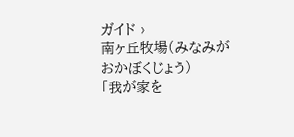ガイド ›
南ヶ丘牧場(みなみがおかぼくじょう)
「我が家を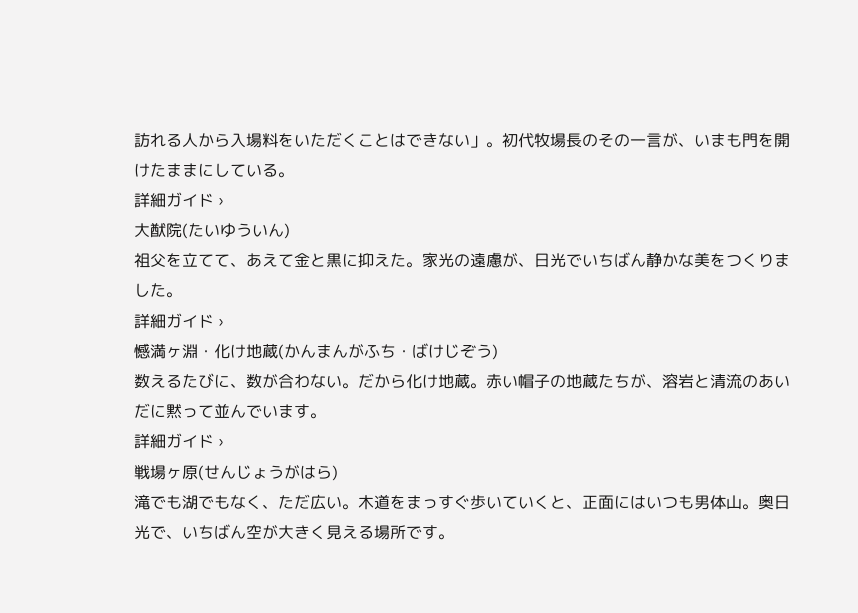訪れる人から入場料をいただくことはできない」。初代牧場長のその一言が、いまも門を開けたままにしている。
詳細ガイド ›
大猷院(たいゆういん)
祖父を立てて、あえて金と黒に抑えた。家光の遠慮が、日光でいちばん静かな美をつくりました。
詳細ガイド ›
憾満ヶ淵・化け地蔵(かんまんがふち・ばけじぞう)
数えるたびに、数が合わない。だから化け地蔵。赤い帽子の地蔵たちが、溶岩と清流のあいだに黙って並んでいます。
詳細ガイド ›
戦場ヶ原(せんじょうがはら)
滝でも湖でもなく、ただ広い。木道をまっすぐ歩いていくと、正面にはいつも男体山。奥日光で、いちばん空が大きく見える場所です。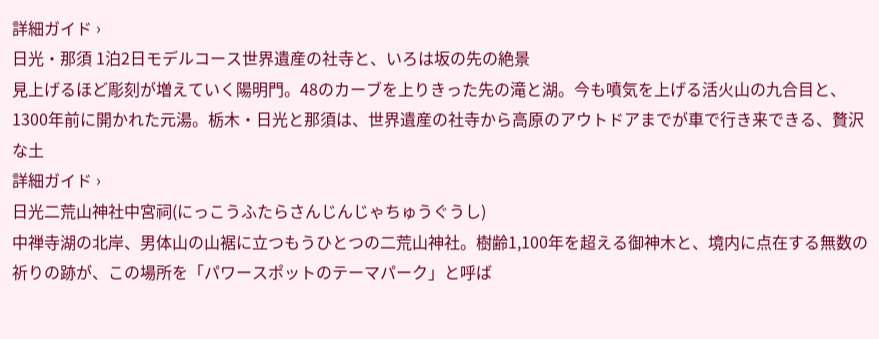詳細ガイド ›
日光・那須 1泊2日モデルコース世界遺産の社寺と、いろは坂の先の絶景
見上げるほど彫刻が増えていく陽明門。48のカーブを上りきった先の滝と湖。今も噴気を上げる活火山の九合目と、1300年前に開かれた元湯。栃木・日光と那須は、世界遺産の社寺から高原のアウトドアまでが車で行き来できる、贅沢な土
詳細ガイド ›
日光二荒山神社中宮祠(にっこうふたらさんじんじゃちゅうぐうし)
中禅寺湖の北岸、男体山の山裾に立つもうひとつの二荒山神社。樹齢1,100年を超える御神木と、境内に点在する無数の祈りの跡が、この場所を「パワースポットのテーマパーク」と呼ば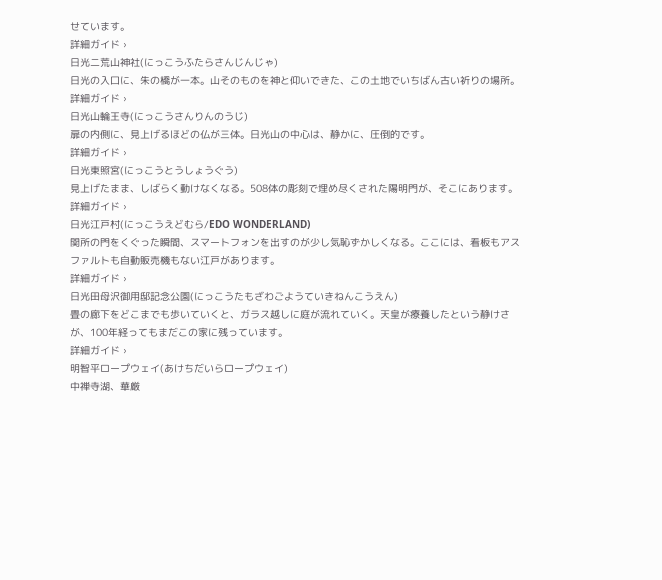せています。
詳細ガイド ›
日光二荒山神社(にっこうふたらさんじんじゃ)
日光の入口に、朱の橋が一本。山そのものを神と仰いできた、この土地でいちばん古い祈りの場所。
詳細ガイド ›
日光山輪王寺(にっこうさんりんのうじ)
扉の内側に、見上げるほどの仏が三体。日光山の中心は、静かに、圧倒的です。
詳細ガイド ›
日光東照宮(にっこうとうしょうぐう)
見上げたまま、しばらく動けなくなる。508体の彫刻で埋め尽くされた陽明門が、そこにあります。
詳細ガイド ›
日光江戸村(にっこうえどむら/EDO WONDERLAND)
関所の門をくぐった瞬間、スマートフォンを出すのが少し気恥ずかしくなる。ここには、看板もアスファルトも自動販売機もない江戸があります。
詳細ガイド ›
日光田母沢御用邸記念公園(にっこうたもざわごようていきねんこうえん)
畳の廊下をどこまでも歩いていくと、ガラス越しに庭が流れていく。天皇が療養したという静けさが、100年経ってもまだこの家に残っています。
詳細ガイド ›
明智平ロープウェイ(あけちだいらロープウェイ)
中禅寺湖、華厳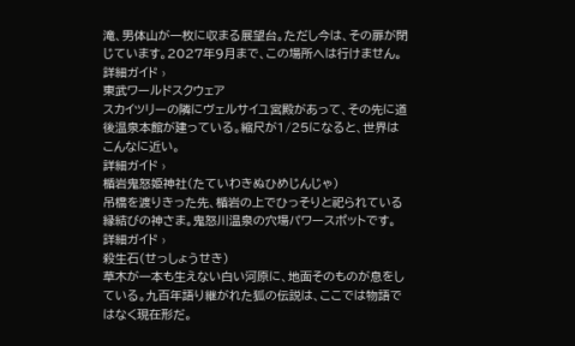滝、男体山が一枚に収まる展望台。ただし今は、その扉が閉じています。2027年9月まで、この場所へは行けません。
詳細ガイド ›
東武ワールドスクウェア
スカイツリーの隣にヴェルサイユ宮殿があって、その先に道後温泉本館が建っている。縮尺が1/25になると、世界はこんなに近い。
詳細ガイド ›
楯岩鬼怒姫神社(たていわきぬひめじんじゃ)
吊橋を渡りきった先、楯岩の上でひっそりと祀られている縁結びの神さま。鬼怒川温泉の穴場パワースポットです。
詳細ガイド ›
殺生石(せっしょうせき)
草木が一本も生えない白い河原に、地面そのものが息をしている。九百年語り継がれた狐の伝説は、ここでは物語ではなく現在形だ。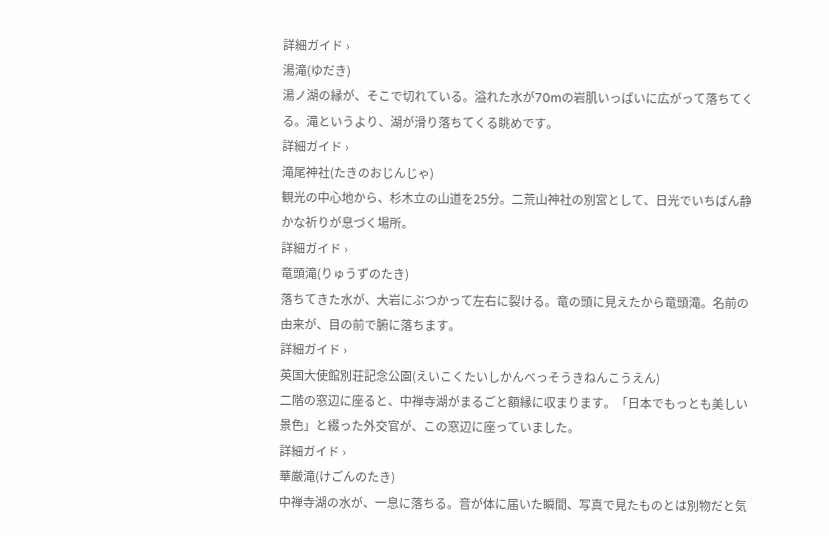詳細ガイド ›
湯滝(ゆだき)
湯ノ湖の縁が、そこで切れている。溢れた水が70mの岩肌いっぱいに広がって落ちてくる。滝というより、湖が滑り落ちてくる眺めです。
詳細ガイド ›
滝尾神社(たきのおじんじゃ)
観光の中心地から、杉木立の山道を25分。二荒山神社の別宮として、日光でいちばん静かな祈りが息づく場所。
詳細ガイド ›
竜頭滝(りゅうずのたき)
落ちてきた水が、大岩にぶつかって左右に裂ける。竜の頭に見えたから竜頭滝。名前の由来が、目の前で腑に落ちます。
詳細ガイド ›
英国大使館別荘記念公園(えいこくたいしかんべっそうきねんこうえん)
二階の窓辺に座ると、中禅寺湖がまるごと額縁に収まります。「日本でもっとも美しい景色」と綴った外交官が、この窓辺に座っていました。
詳細ガイド ›
華厳滝(けごんのたき)
中禅寺湖の水が、一息に落ちる。音が体に届いた瞬間、写真で見たものとは別物だと気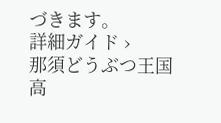づきます。
詳細ガイド ›
那須どうぶつ王国
高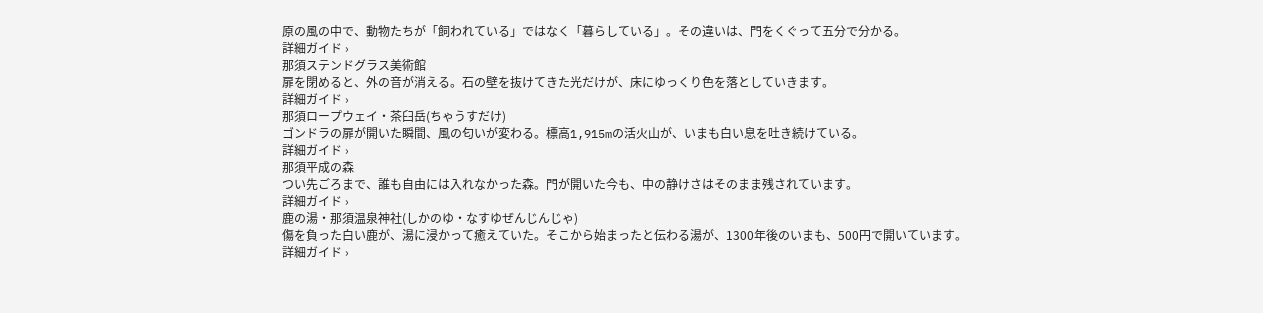原の風の中で、動物たちが「飼われている」ではなく「暮らしている」。その違いは、門をくぐって五分で分かる。
詳細ガイド ›
那須ステンドグラス美術館
扉を閉めると、外の音が消える。石の壁を抜けてきた光だけが、床にゆっくり色を落としていきます。
詳細ガイド ›
那須ロープウェイ・茶臼岳(ちゃうすだけ)
ゴンドラの扉が開いた瞬間、風の匂いが変わる。標高1,915mの活火山が、いまも白い息を吐き続けている。
詳細ガイド ›
那須平成の森
つい先ごろまで、誰も自由には入れなかった森。門が開いた今も、中の静けさはそのまま残されています。
詳細ガイド ›
鹿の湯・那須温泉神社(しかのゆ・なすゆぜんじんじゃ)
傷を負った白い鹿が、湯に浸かって癒えていた。そこから始まったと伝わる湯が、1300年後のいまも、500円で開いています。
詳細ガイド ›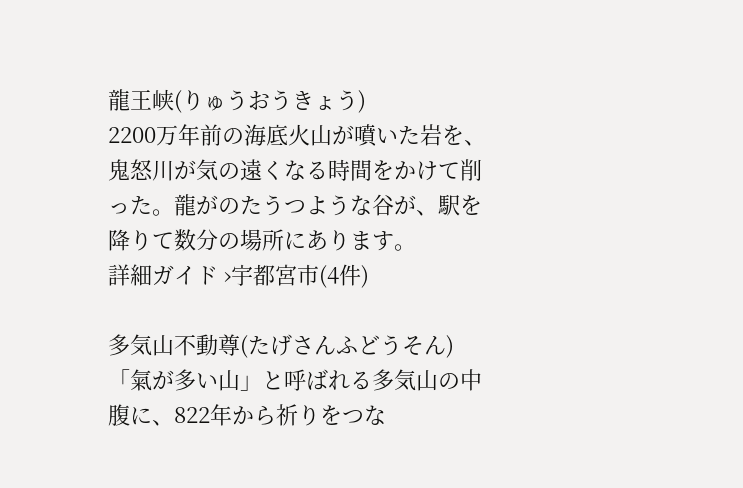龍王峡(りゅうおうきょう)
2200万年前の海底火山が噴いた岩を、鬼怒川が気の遠くなる時間をかけて削った。龍がのたうつような谷が、駅を降りて数分の場所にあります。
詳細ガイド ›宇都宮市(4件)

多気山不動尊(たげさんふどうそん)
「氣が多い山」と呼ばれる多気山の中腹に、822年から祈りをつな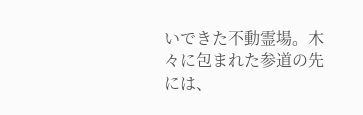いできた不動霊場。木々に包まれた参道の先には、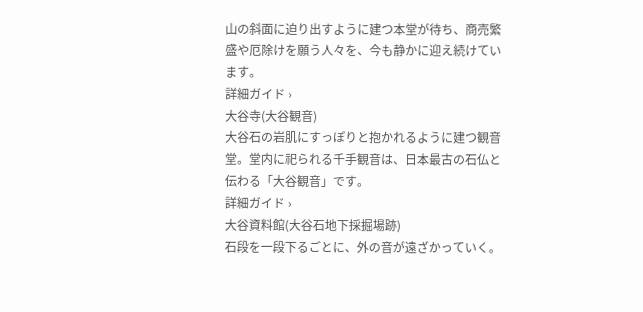山の斜面に迫り出すように建つ本堂が待ち、商売繁盛や厄除けを願う人々を、今も静かに迎え続けています。
詳細ガイド ›
大谷寺(大谷観音)
大谷石の岩肌にすっぽりと抱かれるように建つ観音堂。堂内に祀られる千手観音は、日本最古の石仏と伝わる「大谷観音」です。
詳細ガイド ›
大谷資料館(大谷石地下採掘場跡)
石段を一段下るごとに、外の音が遠ざかっていく。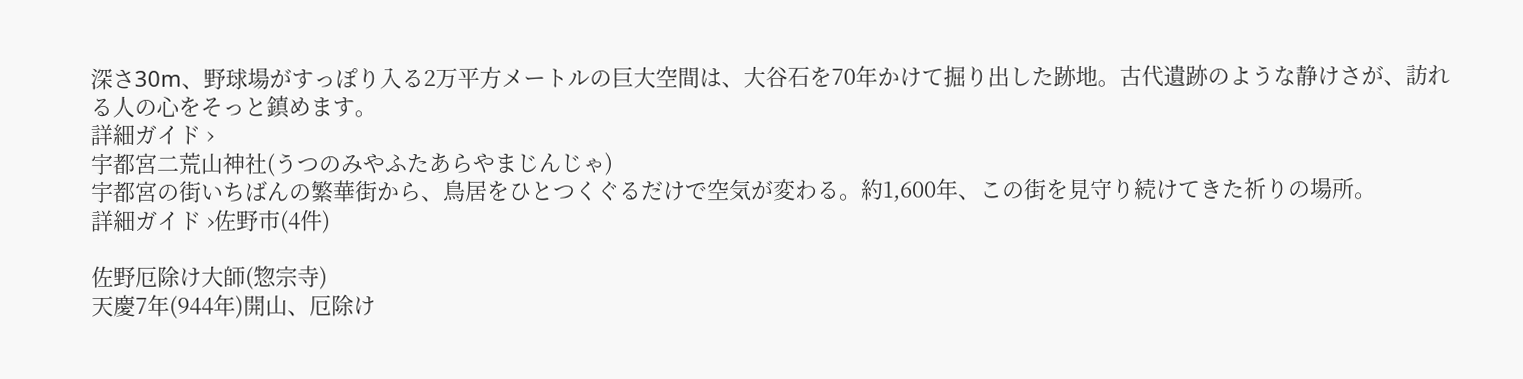深さ30m、野球場がすっぽり入る2万平方メートルの巨大空間は、大谷石を70年かけて掘り出した跡地。古代遺跡のような静けさが、訪れる人の心をそっと鎮めます。
詳細ガイド ›
宇都宮二荒山神社(うつのみやふたあらやまじんじゃ)
宇都宮の街いちばんの繁華街から、鳥居をひとつくぐるだけで空気が変わる。約1,600年、この街を見守り続けてきた祈りの場所。
詳細ガイド ›佐野市(4件)

佐野厄除け大師(惣宗寺)
天慶7年(944年)開山、厄除け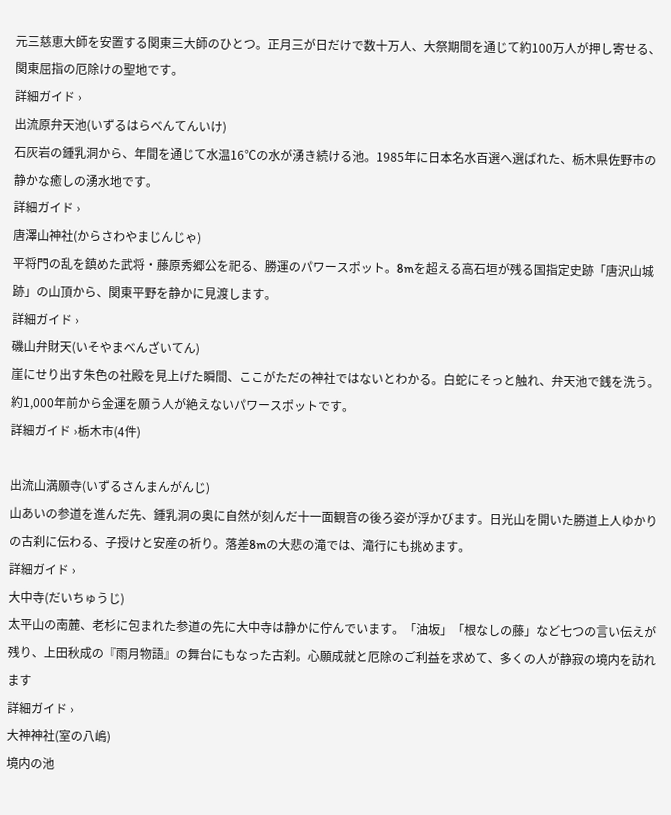元三慈恵大師を安置する関東三大師のひとつ。正月三が日だけで数十万人、大祭期間を通じて約100万人が押し寄せる、関東屈指の厄除けの聖地です。
詳細ガイド ›
出流原弁天池(いずるはらべんてんいけ)
石灰岩の鍾乳洞から、年間を通じて水温16℃の水が湧き続ける池。1985年に日本名水百選へ選ばれた、栃木県佐野市の静かな癒しの湧水地です。
詳細ガイド ›
唐澤山神社(からさわやまじんじゃ)
平将門の乱を鎮めた武将・藤原秀郷公を祀る、勝運のパワースポット。8mを超える高石垣が残る国指定史跡「唐沢山城跡」の山頂から、関東平野を静かに見渡します。
詳細ガイド ›
磯山弁財天(いそやまべんざいてん)
崖にせり出す朱色の社殿を見上げた瞬間、ここがただの神社ではないとわかる。白蛇にそっと触れ、弁天池で銭を洗う。約1,000年前から金運を願う人が絶えないパワースポットです。
詳細ガイド ›栃木市(4件)

出流山満願寺(いずるさんまんがんじ)
山あいの参道を進んだ先、鍾乳洞の奥に自然が刻んだ十一面観音の後ろ姿が浮かびます。日光山を開いた勝道上人ゆかりの古刹に伝わる、子授けと安産の祈り。落差8mの大悲の滝では、滝行にも挑めます。
詳細ガイド ›
大中寺(だいちゅうじ)
太平山の南麓、老杉に包まれた参道の先に大中寺は静かに佇んでいます。「油坂」「根なしの藤」など七つの言い伝えが残り、上田秋成の『雨月物語』の舞台にもなった古刹。心願成就と厄除のご利益を求めて、多くの人が静寂の境内を訪れます
詳細ガイド ›
大神神社(室の八嶋)
境内の池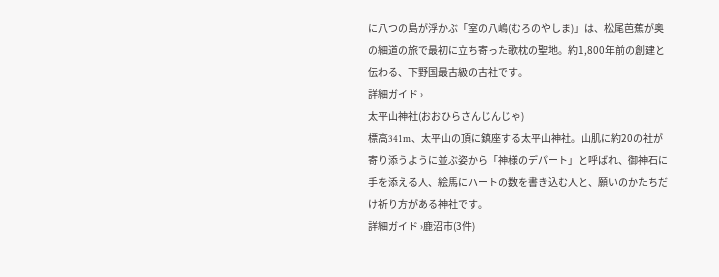に八つの島が浮かぶ「室の八嶋(むろのやしま)」は、松尾芭蕉が奥の細道の旅で最初に立ち寄った歌枕の聖地。約1,800年前の創建と伝わる、下野国最古級の古社です。
詳細ガイド ›
太平山神社(おおひらさんじんじゃ)
標高341m、太平山の頂に鎮座する太平山神社。山肌に約20の社が寄り添うように並ぶ姿から「神様のデパート」と呼ばれ、御神石に手を添える人、絵馬にハートの数を書き込む人と、願いのかたちだけ祈り方がある神社です。
詳細ガイド ›鹿沼市(3件)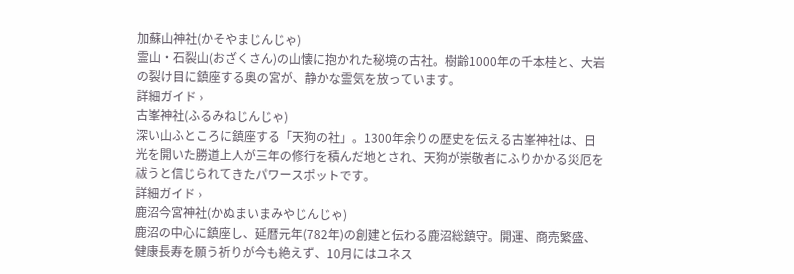加蘇山神社(かそやまじんじゃ)
霊山・石裂山(おざくさん)の山懐に抱かれた秘境の古社。樹齢1000年の千本桂と、大岩の裂け目に鎮座する奥の宮が、静かな霊気を放っています。
詳細ガイド ›
古峯神社(ふるみねじんじゃ)
深い山ふところに鎮座する「天狗の社」。1300年余りの歴史を伝える古峯神社は、日光を開いた勝道上人が三年の修行を積んだ地とされ、天狗が崇敬者にふりかかる災厄を祓うと信じられてきたパワースポットです。
詳細ガイド ›
鹿沼今宮神社(かぬまいまみやじんじゃ)
鹿沼の中心に鎮座し、延暦元年(782年)の創建と伝わる鹿沼総鎮守。開運、商売繁盛、健康長寿を願う祈りが今も絶えず、10月にはユネス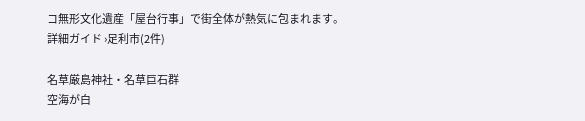コ無形文化遺産「屋台行事」で街全体が熱気に包まれます。
詳細ガイド ›足利市(2件)

名草厳島神社・名草巨石群
空海が白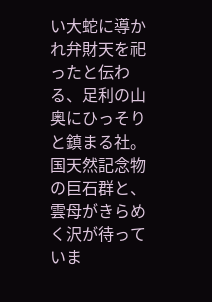い大蛇に導かれ弁財天を祀ったと伝わる、足利の山奥にひっそりと鎮まる社。国天然記念物の巨石群と、雲母がきらめく沢が待っていま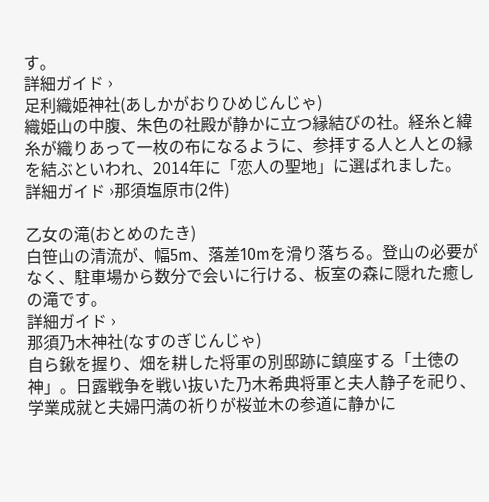す。
詳細ガイド ›
足利織姫神社(あしかがおりひめじんじゃ)
織姫山の中腹、朱色の社殿が静かに立つ縁結びの社。経糸と緯糸が織りあって一枚の布になるように、参拝する人と人との縁を結ぶといわれ、2014年に「恋人の聖地」に選ばれました。
詳細ガイド ›那須塩原市(2件)

乙女の滝(おとめのたき)
白笹山の清流が、幅5m、落差10mを滑り落ちる。登山の必要がなく、駐車場から数分で会いに行ける、板室の森に隠れた癒しの滝です。
詳細ガイド ›
那須乃木神社(なすのぎじんじゃ)
自ら鍬を握り、畑を耕した将軍の別邸跡に鎮座する「土徳の神」。日露戦争を戦い抜いた乃木希典将軍と夫人静子を祀り、学業成就と夫婦円満の祈りが桜並木の参道に静かに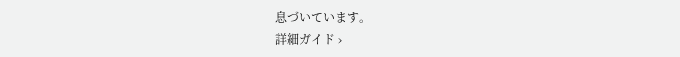息づいています。
詳細ガイド ›